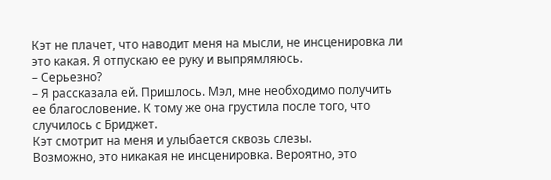Кэт не плачет, что наводит меня на мысли, не инсценировка ли это какая. Я отпускаю ее руку и выпрямляюсь.
– Серьезно?
– Я рассказала ей. Пришлось. Мэл, мне необходимо получить ее благословение. К тому же она грустила после того, что случилось с Бриджет.
Кэт смотрит на меня и улыбается сквозь слезы.
Возможно, это никакая не инсценировка. Вероятно, это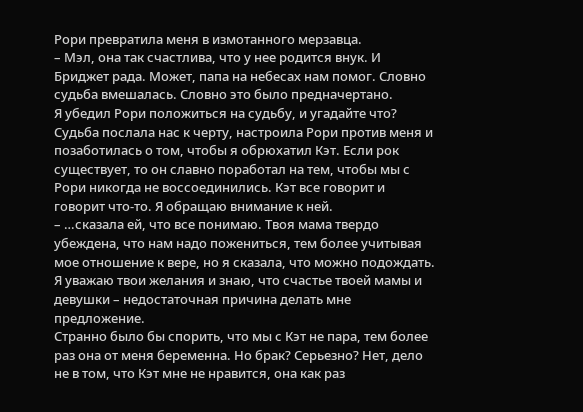Рори превратила меня в измотанного мерзавца.
– Мэл, она так счастлива, что у нее родится внук. И Бриджет рада. Может, папа на небесах нам помог. Словно судьба вмешалась. Словно это было предначертано.
Я убедил Рори положиться на судьбу, и угадайте что? Судьба послала нас к черту, настроила Рори против меня и позаботилась о том, чтобы я обрюхатил Кэт. Если рок существует, то он славно поработал на тем, чтобы мы с Рори никогда не воссоединились. Кэт все говорит и говорит что-то. Я обращаю внимание к ней.
– …сказала ей, что все понимаю. Твоя мама твердо убеждена, что нам надо пожениться, тем более учитывая мое отношение к вере, но я сказала, что можно подождать. Я уважаю твои желания и знаю, что счастье твоей мамы и девушки – недостаточная причина делать мне предложение.
Странно было бы спорить, что мы с Кэт не пара, тем более раз она от меня беременна. Но брак? Серьезно? Нет, дело не в том, что Кэт мне не нравится, она как раз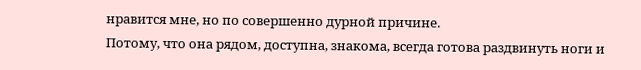нравится мне, но по совершенно дурной причине.
Потому, что она рядом, доступна, знакома, всегда готова раздвинуть ноги и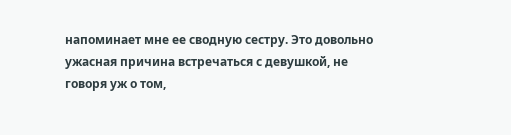напоминает мне ее сводную сестру. Это довольно ужасная причина встречаться с девушкой, не говоря уж о том,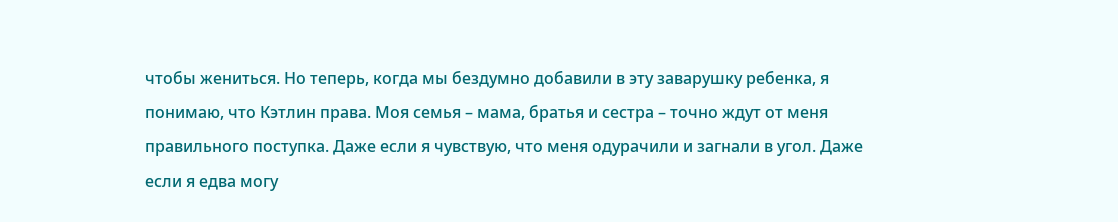чтобы жениться. Но теперь, когда мы бездумно добавили в эту заварушку ребенка, я понимаю, что Кэтлин права. Моя семья – мама, братья и сестра – точно ждут от меня правильного поступка. Даже если я чувствую, что меня одурачили и загнали в угол. Даже если я едва могу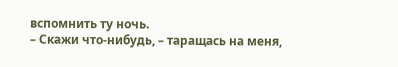вспомнить ту ночь.
– Скажи что-нибудь, – таращась на меня,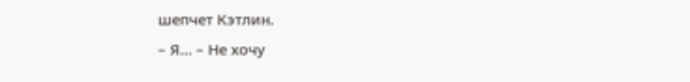шепчет Кэтлин.
– Я… – Не хочу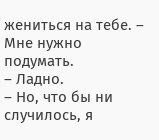жениться на тебе. – Мне нужно подумать.
– Ладно.
– Но, что бы ни случилось, я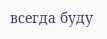всегда буду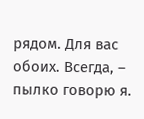рядом. Для вас обоих. Всегда, – пылко говорю я.